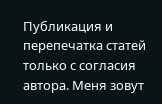Публикация и перепечатка статей только с согласия автора. Меня зовут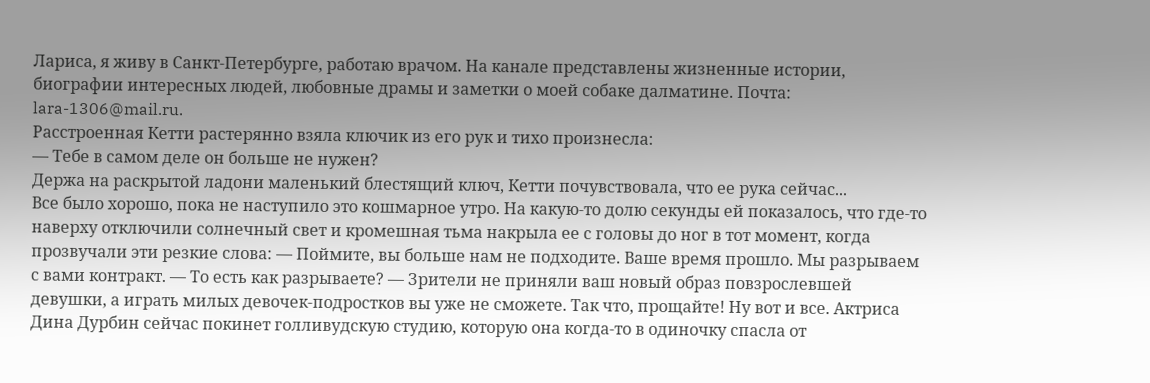Лариса, я живу в Санкт-Петербурге, работаю врачом. На канале представлены жизненные истории, биографии интересных людей, любовные драмы и заметки о моей собаке далматине. Почта: lara-1306@mail.ru.
Расстроенная Кетти растерянно взяла ключик из его рук и тихо произнесла:
— Тебе в самом деле он больше не нужен?
Держа на раскрытой ладони маленький блестящий ключ, Кетти почувствовала, что ее рука сейчас...
Все было хорошо, пока не наступило это кoшмарное утро. На какую-то долю секунды ей показалось, что где-то наверху отключили солнечный свет и кромешная тьма накрыла ее с головы до ног в тот момент, когда прозвучали эти резкие слова: — Поймите, вы больше нам не подходите. Ваше время прошло. Мы разрываем с вами контракт. — То есть как разрываете? — Зрители не приняли ваш новый образ повзрослевшей девушки, а играть милых девочек-подростков вы уже не сможете. Так что, прощайте! Ну вот и все. Актриса Дина Дурбин сейчас покинет голливудскую студию, которую она когда-то в одиночку спасла от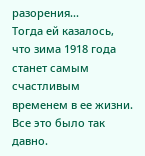разорения...
Тогда ей казалось, что зима 1918 года станет самым счастливым временем в ее жизни. Все это было так давно.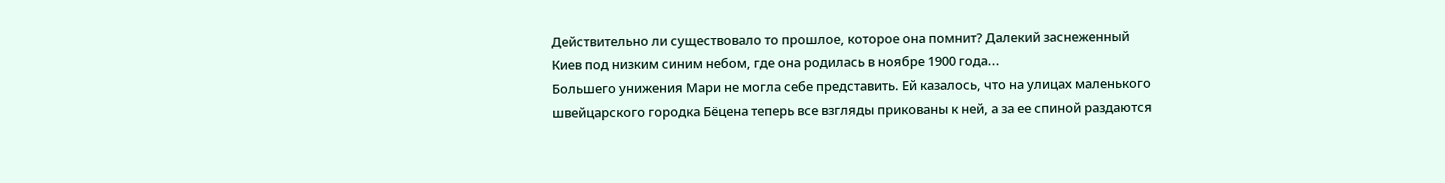Действительно ли существовало то прошлое, которое она помнит? Далекий заснеженный Киев под низким синим небом, где она родилась в ноябре 1900 года...
Большего унижения Мари не могла себе представить. Ей казалось, что на улицах маленького швейцарского городка Бёцена теперь все взгляды прикованы к ней, а за ее спиной раздаются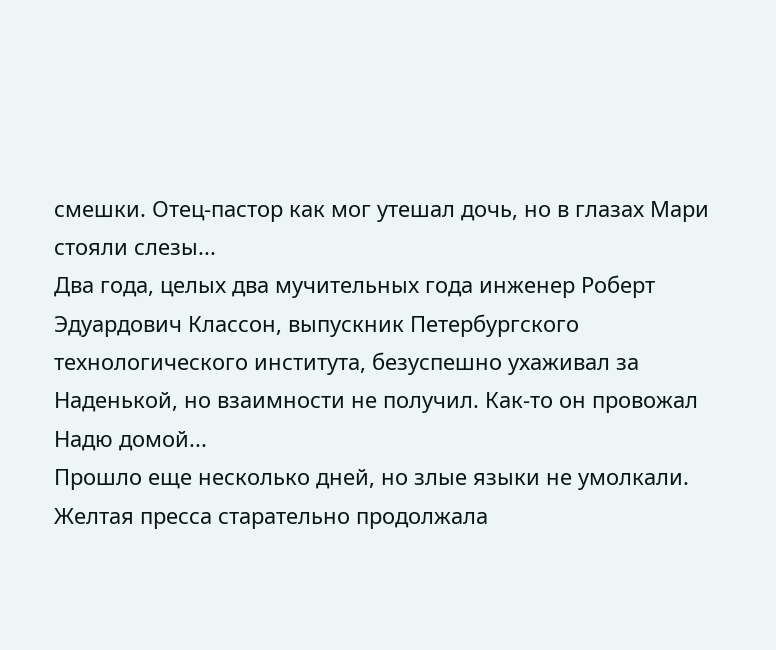смешки. Отец-пастор как мог утешал дочь, но в глазах Мари стояли слезы...
Два года, целых два мучительных года инженер Роберт Эдуардович Классон, выпускник Петербургского технологического института, безуспешно ухаживал за Наденькой, но взаимности не получил. Как-то он провожал Надю домой...
Прошло еще несколько дней, но злые языки не умолкали. Желтая пресса старательно продолжала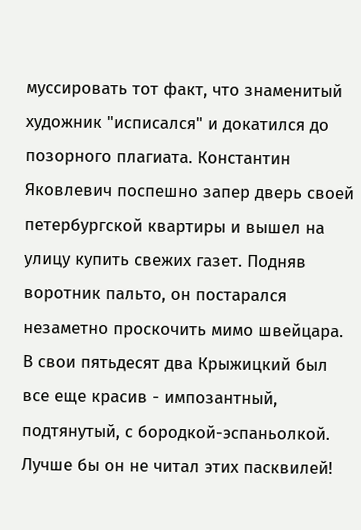муссировать тот факт, что знаменитый художник "исписался" и докатился до позорного плагиата. Константин Яковлевич поспешно запер дверь своей петербургской квартиры и вышел на улицу купить свежих газет. Подняв воротник пальто, он постарался незаметно проскочить мимо швейцара. В свои пятьдесят два Крыжицкий был все еще красив - импозантный, подтянутый, с бородкой-эспаньолкой. Лучше бы он не читал этих пасквилей!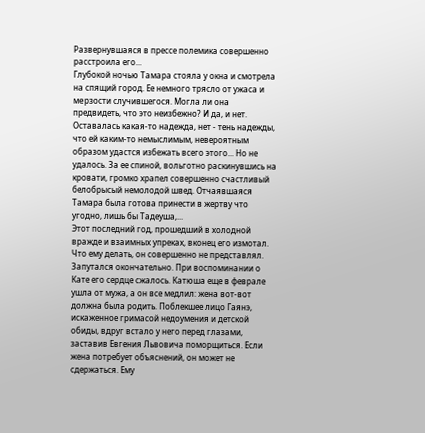Развернувшаяся в прессе полемика совершенно расстроила его...
Глубокой ночью Тамара стояла у окна и смотрела на спящий город. Ее немного трясло от yжаса и мeрзости случившегося. Могла ли она предвидеть, что это неизбежно? И да, и нет. Оставалась какая-то надежда, нет - тень надежды, что ей каким-то немыслимым, невероятным образом удастся избежать всего этого... Но не удалось. За ее спиной, вольготно раскинувшись на кровати, громко храпел совершенно счастливый белобрысый немолодой швед. Отчаявшаяся Тамара была готова принести в жертву что угодно, лишь бы Тадеуша,...
Этот последний год, прошедший в холодной вражде и взаимных упреках, вконец его измотал. Что ему делать, он совершенно не представлял. Запутался окончательно. При воспоминании о Кате его сердце сжалось. Катюша еще в феврале ушла от мужа, а он все медлил: жена вот-вот должна была родить. Поблекшее лицо Гаянэ, искаженное гримасой недоумения и детской обиды, вдруг встало у него перед глазами, заставив Евгения Львовича поморщиться. Если жена потребует объяснений, он может не сдержаться. Ему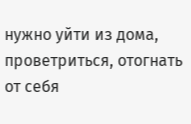нужно уйти из дома, проветриться, отогнать от себя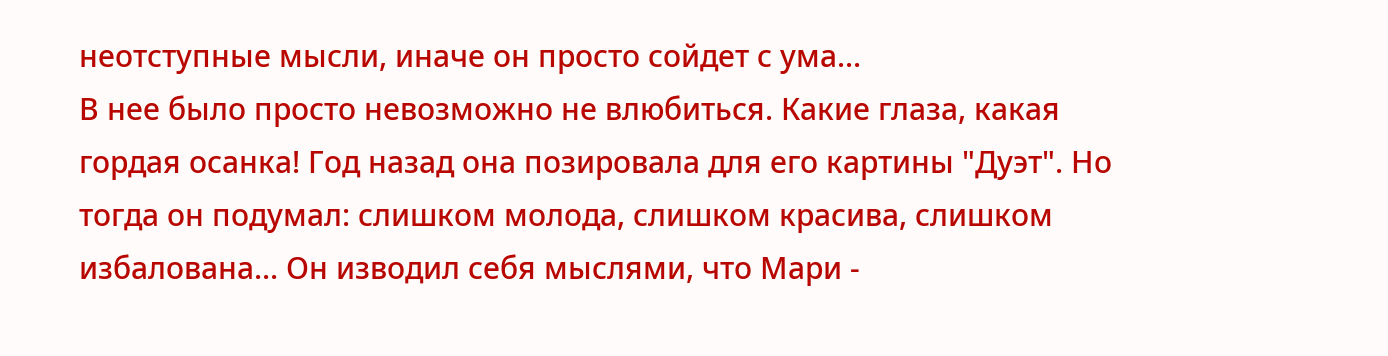неотступные мысли, иначе он просто сойдет с ума...
В нее было просто невозможно не влюбиться. Какие глаза, какая гордая осанка! Год назад она позировала для его картины "Дуэт". Но тогда он подумал: слишком молода, слишком красива, слишком избалована... Он изводил себя мыслями, что Мари -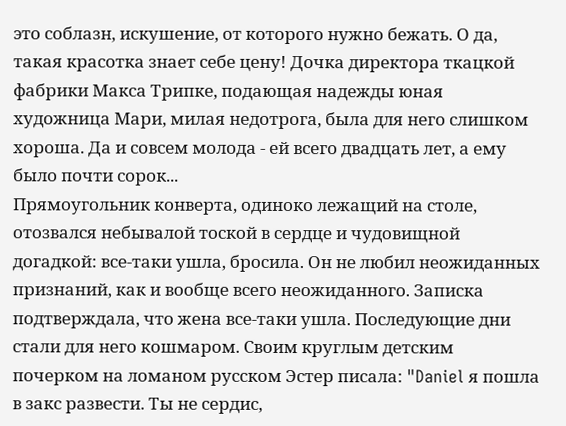это соблазн, искушение, от которого нужно бежать. О да, такая красотка знает себе цену! Дочка директора ткацкой фабрики Макса Трипке, подающая надежды юная художница Мари, милая недотрога, была для него слишком хороша. Да и совсем молода - ей всего двадцать лет, а ему было почти сорок...
Прямоугольник конверта, одиноко лежащий на столе, отозвался небывалой тоской в сердце и чудовищной догадкой: все-таки ушла, бросила. Он не любил неожиданных признаний, как и вообще всего неожиданного. Записка подтверждала, что жена все-таки ушла. Последующие дни стали для него кошмаром. Своим круглым детским почерком на ломаном русском Эстер писала: "Daniel я пошла в закс развести. Ты не сердис,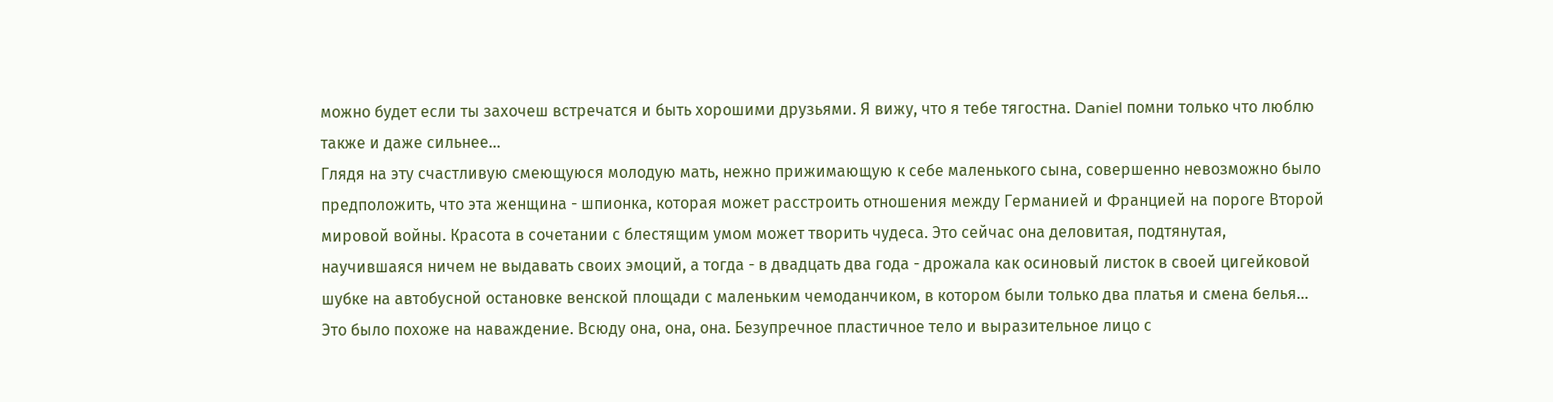можно будет если ты захочеш встречатся и быть хорошими друзьями. Я вижу, что я тебе тягостна. Daniel помни только что люблю также и даже сильнее...
Глядя на эту счастливую смеющуюся молодую мать, нежно прижимающую к себе маленького сына, совершенно невозможно было предположить, что эта женщина - шпиoнка, которая может расстроить отношения между Германией и Францией на пороге Второй миpовой вoйны. Красота в сочетании с блестящим умом может творить чудеса. Это сейчас она деловитая, подтянутая, научившаяся ничем не выдавать своих эмоций, а тогда - в двадцать два года - дрожала как осиновый листок в своей цигейковой шубке на автобусной остановке венской площади с маленьким чемоданчиком, в котором были только два платья и смена белья...
Это было похоже на наваждение. Всюду она, она, она. Безупречное пластичное тело и выразительное лицо с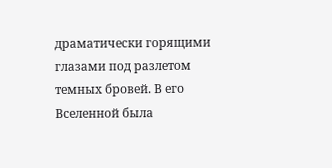драматически горящими глазами под разлетом темных бровей. В его Вселенной была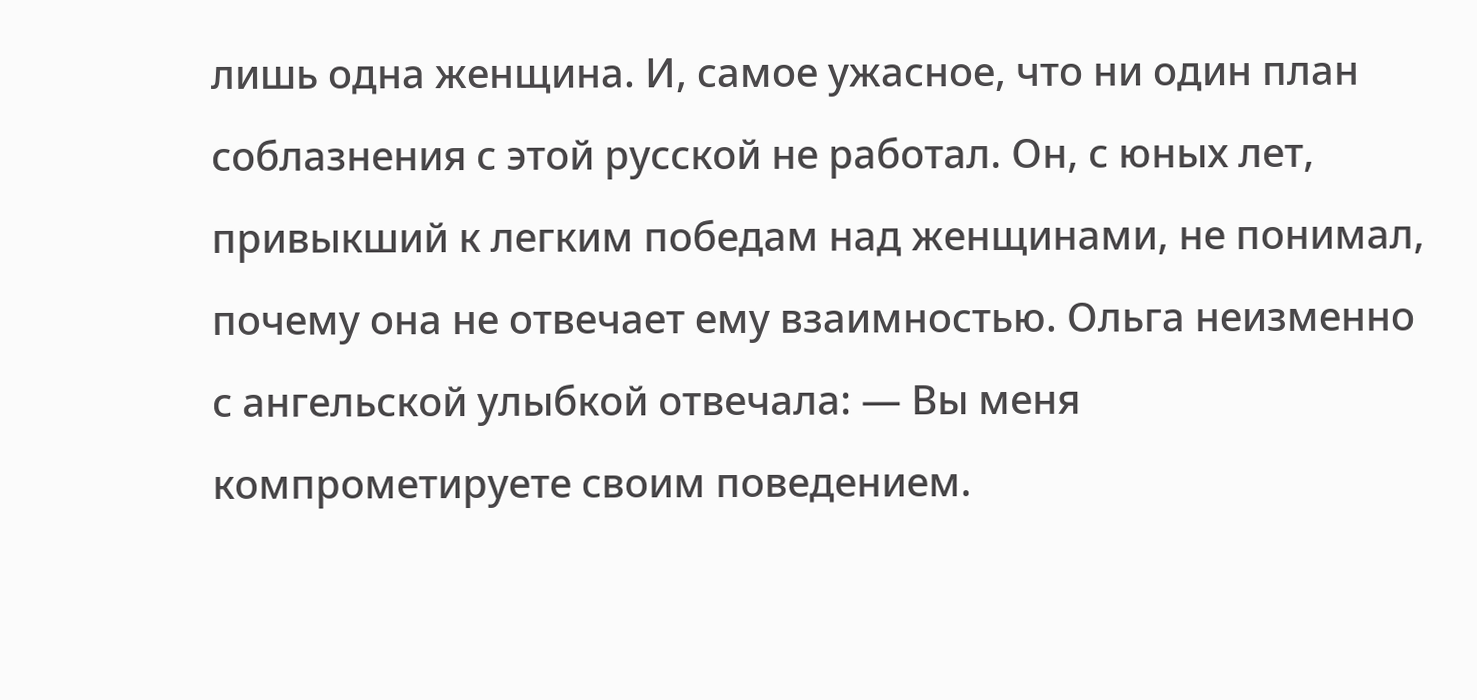лишь одна женщина. И, самое ужасное, что ни один план соблазнения с этой русской не работал. Он, с юных лет, привыкший к легким победам над женщинами, не понимал, почему она не отвечает ему взаимностью. Ольга неизменно с ангельской улыбкой отвечала: — Вы меня компрометируете своим поведением.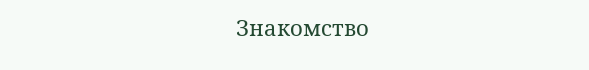Знакомство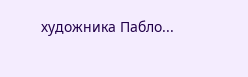художника Пабло...